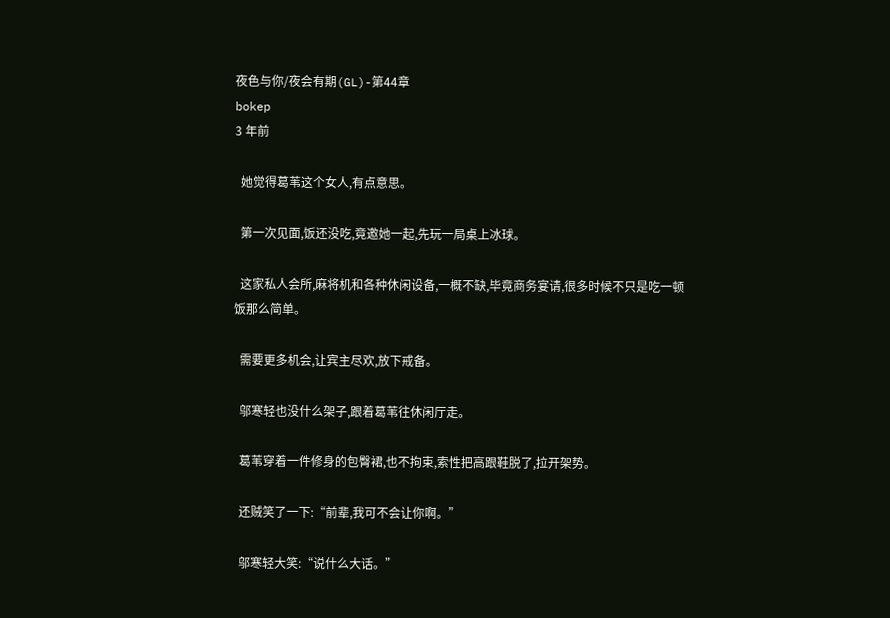夜色与你/夜会有期(GL)-第44章
bokep
3 年前

  她觉得葛苇这个女人,有点意思。

  第一次见面,饭还没吃,竟邀她一起,先玩一局桌上冰球。

  这家私人会所,麻将机和各种休闲设备,一概不缺,毕竟商务宴请,很多时候不只是吃一顿饭那么简单。

  需要更多机会,让宾主尽欢,放下戒备。

  邬寒轻也没什么架子,跟着葛苇往休闲厅走。

  葛苇穿着一件修身的包臀裙,也不拘束,索性把高跟鞋脱了,拉开架势。

  还贼笑了一下:“前辈,我可不会让你啊。”

  邬寒轻大笑:“说什么大话。”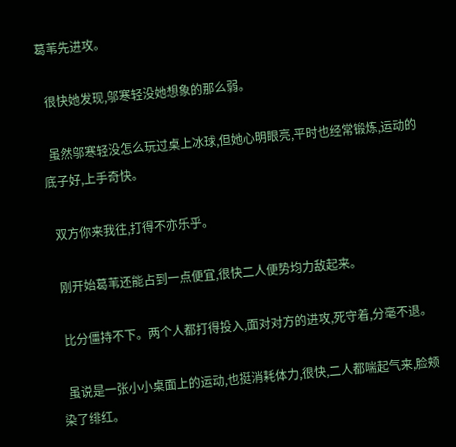葛苇先进攻。

  很快她发现,邬寒轻没她想象的那么弱。

  虽然邬寒轻没怎么玩过桌上冰球,但她心明眼亮,平时也经常锻炼,运动的底子好,上手奇快。

  双方你来我往,打得不亦乐乎。

  刚开始葛苇还能占到一点便宜,很快二人便势均力敌起来。

  比分僵持不下。两个人都打得投入,面对对方的进攻,死守着,分毫不退。

  虽说是一张小小桌面上的运动,也挺消耗体力,很快,二人都喘起气来,脸颊染了绯红。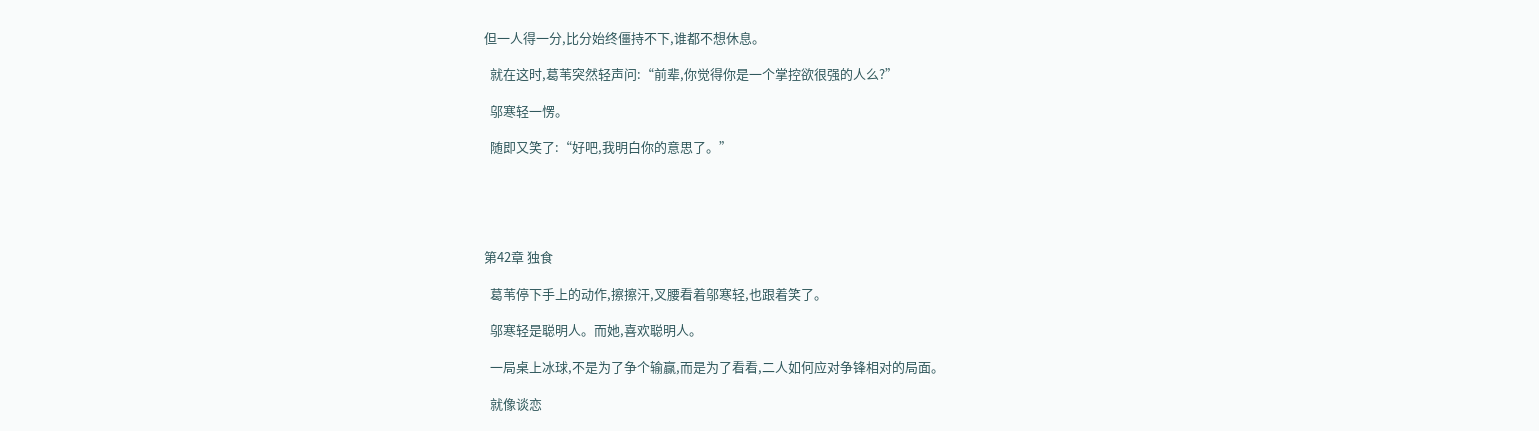但一人得一分,比分始终僵持不下,谁都不想休息。

  就在这时,葛苇突然轻声问:“前辈,你觉得你是一个掌控欲很强的人么?”

  邬寒轻一愣。

  随即又笑了:“好吧,我明白你的意思了。”





第42章 独食

  葛苇停下手上的动作,擦擦汗,叉腰看着邬寒轻,也跟着笑了。

  邬寒轻是聪明人。而她,喜欢聪明人。

  一局桌上冰球,不是为了争个输赢,而是为了看看,二人如何应对争锋相对的局面。

  就像谈恋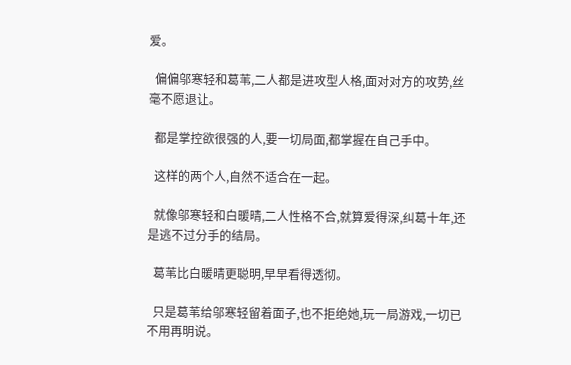爱。

  偏偏邬寒轻和葛苇,二人都是进攻型人格,面对对方的攻势,丝毫不愿退让。

  都是掌控欲很强的人,要一切局面,都掌握在自己手中。

  这样的两个人,自然不适合在一起。

  就像邬寒轻和白暖晴,二人性格不合,就算爱得深,纠葛十年,还是逃不过分手的结局。

  葛苇比白暖晴更聪明,早早看得透彻。

  只是葛苇给邬寒轻留着面子,也不拒绝她,玩一局游戏,一切已不用再明说。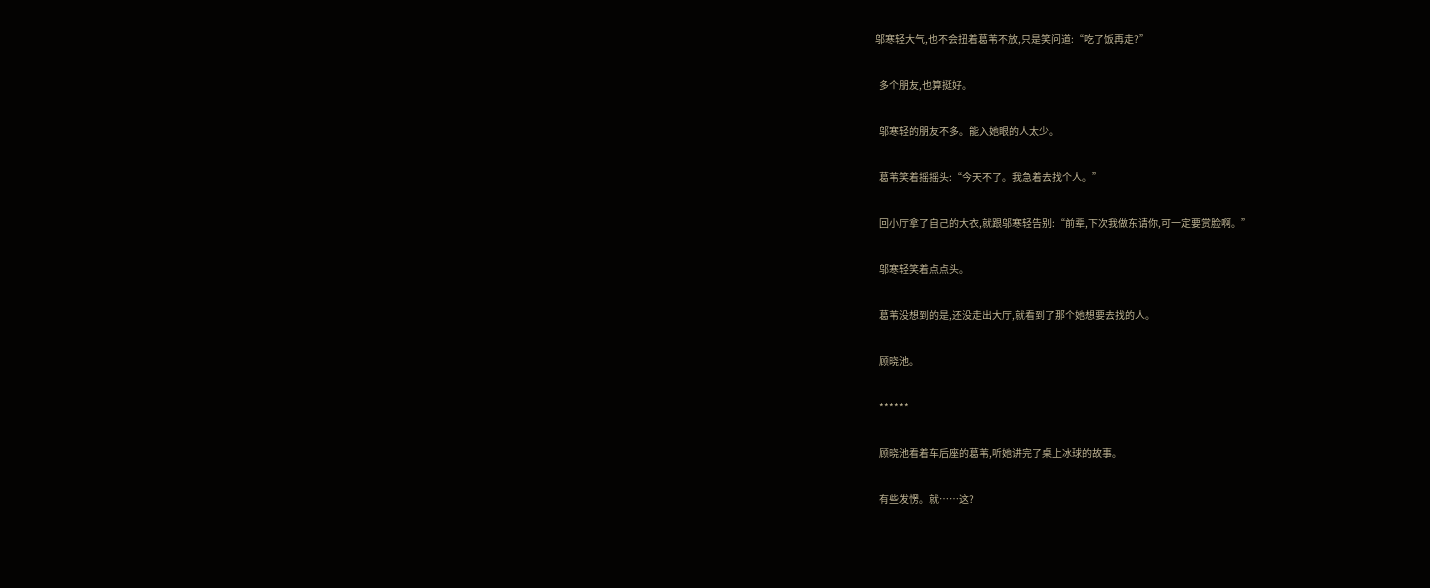邬寒轻大气,也不会扭着葛苇不放,只是笑问道:“吃了饭再走?”

  多个朋友,也算挺好。

  邬寒轻的朋友不多。能入她眼的人太少。

  葛苇笑着摇摇头:“今天不了。我急着去找个人。”

  回小厅拿了自己的大衣,就跟邬寒轻告别:“前辈,下次我做东请你,可一定要赏脸啊。”

  邬寒轻笑着点点头。

  葛苇没想到的是,还没走出大厅,就看到了那个她想要去找的人。

  顾晓池。

  ******

  顾晓池看着车后座的葛苇,听她讲完了桌上冰球的故事。

  有些发愣。就……这?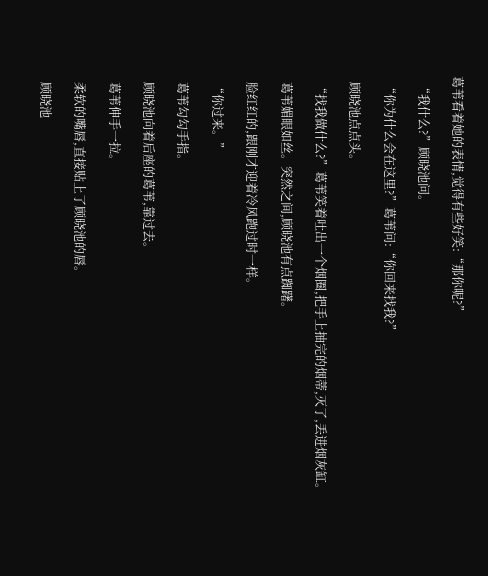葛苇看着她的表情,觉得有些好笑:“那你呢?”

  “我什么?”顾晓池问。

  “你为什么会在这里?”葛苇问:“你回来找我?”

  顾晓池点点头。

  “找我做什么?”葛苇笑着吐出一个烟圈,把手上抽完的烟蒂,灭了,丢进烟灰缸。

  葛苇媚眼如丝。突然之间,顾晓池有点踟躇。

  脸红红的,跟刚才迎着冷风跑过时一样。

  “你过来。”

  葛苇勾勾手指。

  顾晓池向着后座的葛苇,靠过去。

  葛苇伸手一拉。

  柔软的嘴唇,直接贴上了顾晓池的唇。

  顾晓池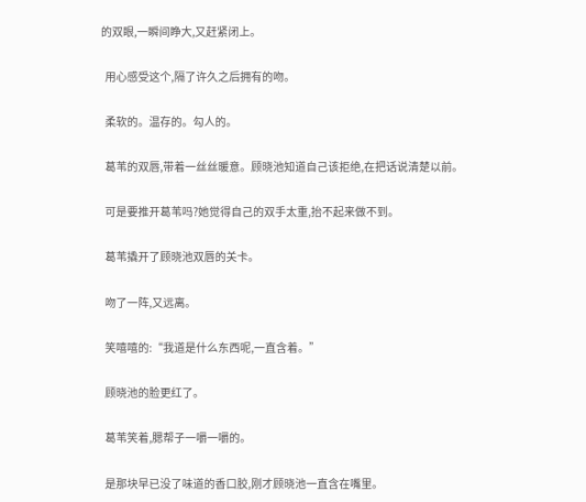的双眼,一瞬间睁大,又赶紧闭上。

  用心感受这个,隔了许久之后拥有的吻。

  柔软的。温存的。勾人的。

  葛苇的双唇,带着一丝丝暖意。顾晓池知道自己该拒绝,在把话说清楚以前。

  可是要推开葛苇吗?她觉得自己的双手太重,抬不起来做不到。

  葛苇撬开了顾晓池双唇的关卡。

  吻了一阵,又远离。

  笑嘻嘻的:“我道是什么东西呢,一直含着。”

  顾晓池的脸更红了。

  葛苇笑着,腮帮子一嚼一嚼的。

  是那块早已没了味道的香口胶,刚才顾晓池一直含在嘴里。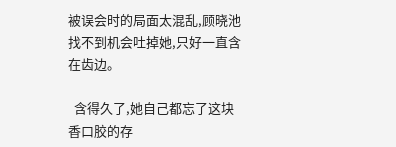被误会时的局面太混乱,顾晓池找不到机会吐掉她,只好一直含在齿边。

  含得久了,她自己都忘了这块香口胶的存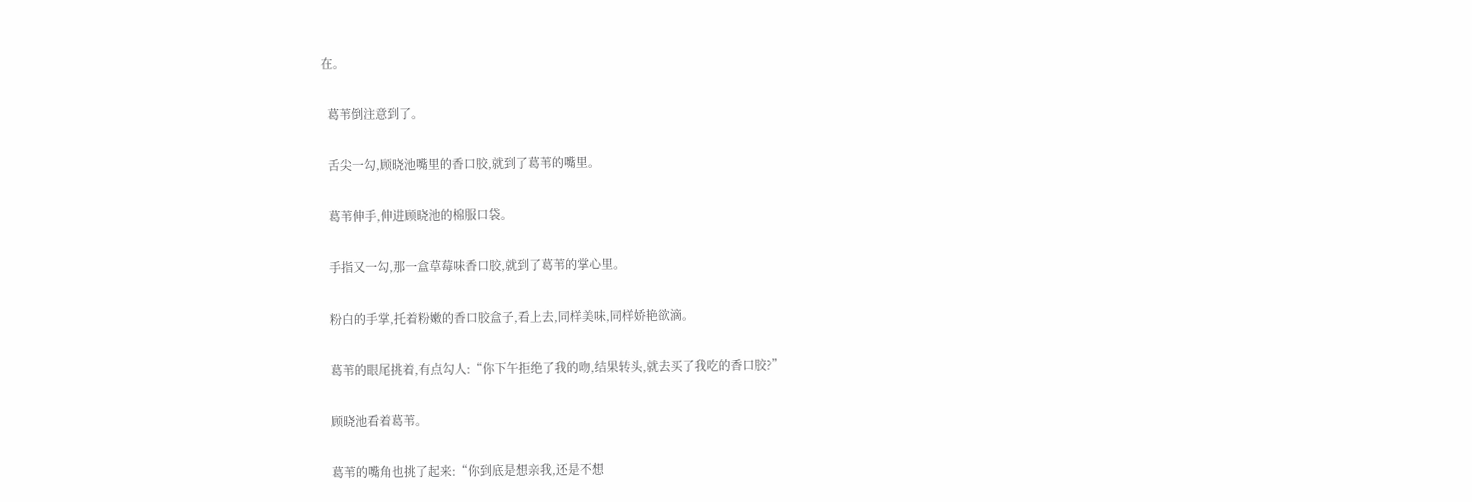在。

  葛苇倒注意到了。

  舌尖一勾,顾晓池嘴里的香口胶,就到了葛苇的嘴里。

  葛苇伸手,伸进顾晓池的棉服口袋。

  手指又一勾,那一盒草莓味香口胶,就到了葛苇的掌心里。

  粉白的手掌,托着粉嫩的香口胶盒子,看上去,同样美味,同样娇艳欲滴。

  葛苇的眼尾挑着,有点勾人:“你下午拒绝了我的吻,结果转头,就去买了我吃的香口胶?”

  顾晓池看着葛苇。

  葛苇的嘴角也挑了起来:“你到底是想亲我,还是不想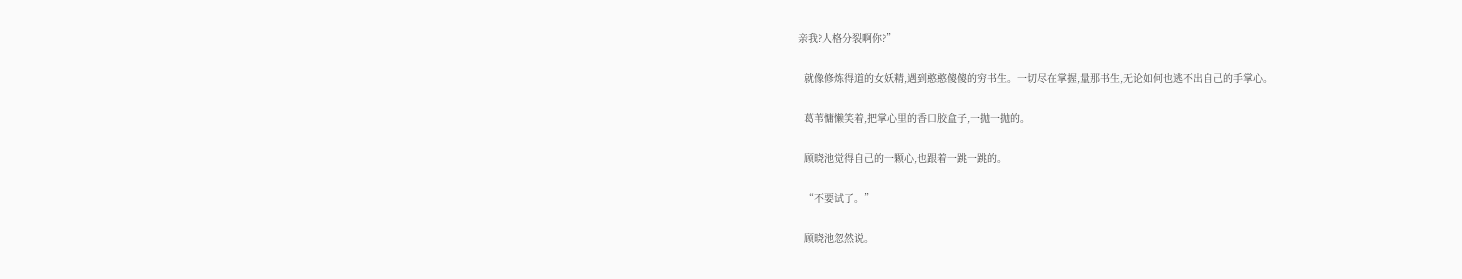亲我?人格分裂啊你?”

  就像修炼得道的女妖精,遇到憨憨傻傻的穷书生。一切尽在掌握,量那书生,无论如何也逃不出自己的手掌心。

  葛苇慵懒笑着,把掌心里的香口胶盒子,一抛一抛的。

  顾晓池觉得自己的一颗心,也跟着一跳一跳的。

  “不要试了。”

  顾晓池忽然说。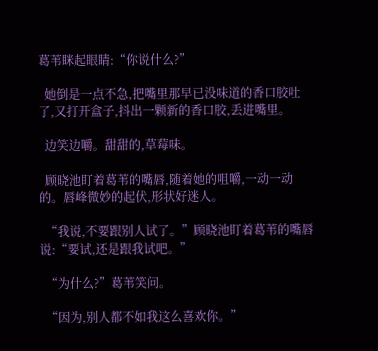葛苇眯起眼睛:“你说什么?”

  她倒是一点不急,把嘴里那早已没味道的香口胶吐了,又打开盒子,抖出一颗新的香口胶,丢进嘴里。

  边笑边嚼。甜甜的,草莓味。

  顾晓池盯着葛苇的嘴唇,随着她的咀嚼,一动一动的。唇峰微妙的起伏,形状好迷人。

  “我说,不要跟别人试了。”顾晓池盯着葛苇的嘴唇说:“要试,还是跟我试吧。”

  “为什么?”葛苇笑问。

  “因为,别人都不如我这么喜欢你。”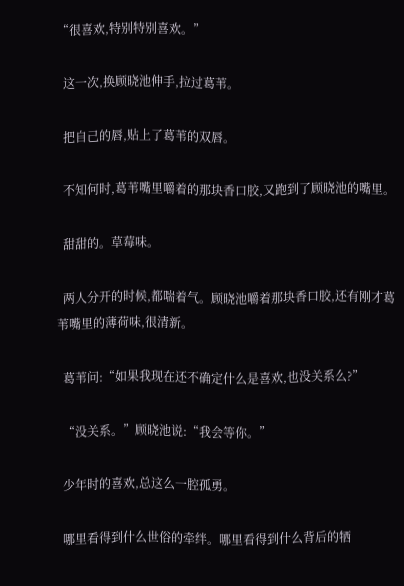“很喜欢,特别特别喜欢。”

  这一次,换顾晓池伸手,拉过葛苇。

  把自己的唇,贴上了葛苇的双唇。

  不知何时,葛苇嘴里嚼着的那块香口胶,又跑到了顾晓池的嘴里。

  甜甜的。草莓味。

  两人分开的时候,都喘着气。顾晓池嚼着那块香口胶,还有刚才葛苇嘴里的薄荷味,很清新。

  葛苇问:“如果我现在还不确定什么是喜欢,也没关系么?”

  “没关系。”顾晓池说:“我会等你。”

  少年时的喜欢,总这么一腔孤勇。

  哪里看得到什么世俗的牵绊。哪里看得到什么背后的牺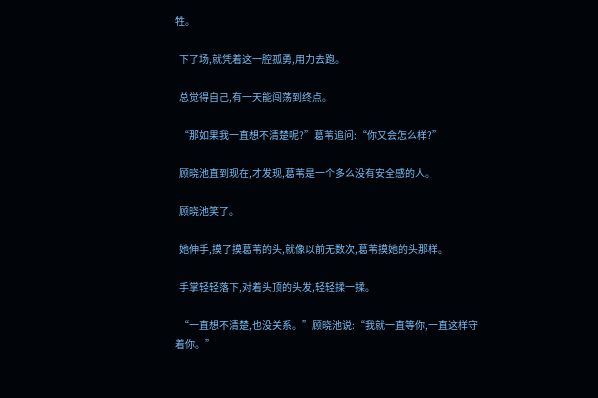牲。

  下了场,就凭着这一腔孤勇,用力去跑。

  总觉得自己,有一天能闯荡到终点。

  “那如果我一直想不清楚呢?”葛苇追问:“你又会怎么样?”

  顾晓池直到现在,才发现,葛苇是一个多么没有安全感的人。

  顾晓池笑了。

  她伸手,摸了摸葛苇的头,就像以前无数次,葛苇摸她的头那样。

  手掌轻轻落下,对着头顶的头发,轻轻揉一揉。

  “一直想不清楚,也没关系。”顾晓池说:“我就一直等你,一直这样守着你。”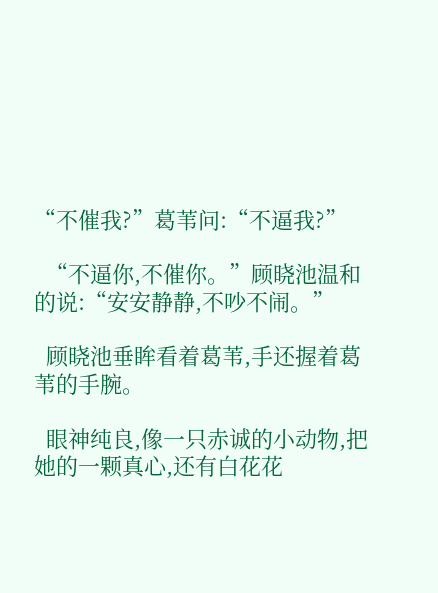“不催我?”葛苇问:“不逼我?”

  “不逼你,不催你。”顾晓池温和的说:“安安静静,不吵不闹。”

  顾晓池垂眸看着葛苇,手还握着葛苇的手腕。

  眼神纯良,像一只赤诚的小动物,把她的一颗真心,还有白花花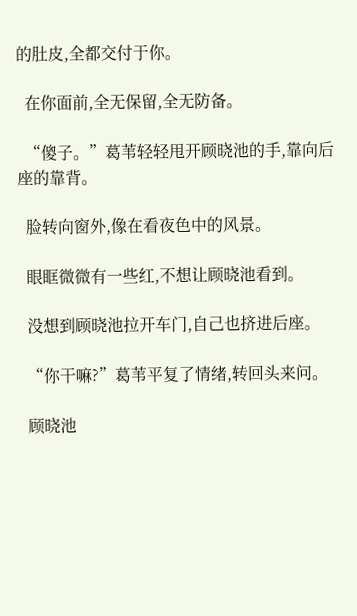的肚皮,全都交付于你。

  在你面前,全无保留,全无防备。

  “傻子。”葛苇轻轻甩开顾晓池的手,靠向后座的靠背。

  脸转向窗外,像在看夜色中的风景。

  眼眶微微有一些红,不想让顾晓池看到。

  没想到顾晓池拉开车门,自己也挤进后座。

  “你干嘛?”葛苇平复了情绪,转回头来问。

  顾晓池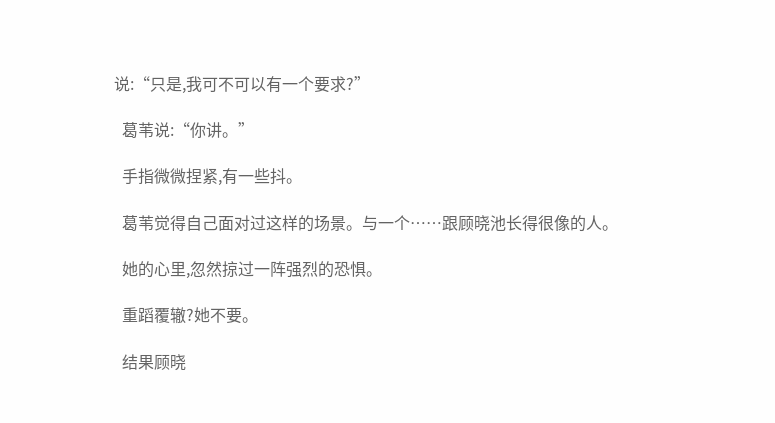说:“只是,我可不可以有一个要求?”

  葛苇说:“你讲。”

  手指微微捏紧,有一些抖。

  葛苇觉得自己面对过这样的场景。与一个……跟顾晓池长得很像的人。

  她的心里,忽然掠过一阵强烈的恐惧。

  重蹈覆辙?她不要。

  结果顾晓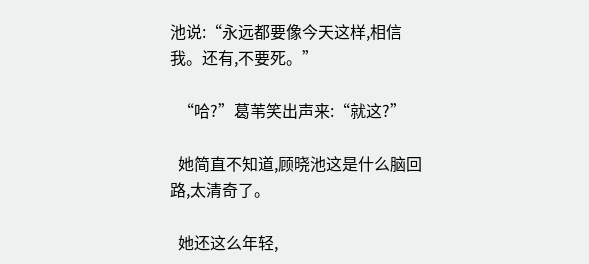池说:“永远都要像今天这样,相信我。还有,不要死。”

  “哈?”葛苇笑出声来:“就这?”

  她简直不知道,顾晓池这是什么脑回路,太清奇了。

  她还这么年轻,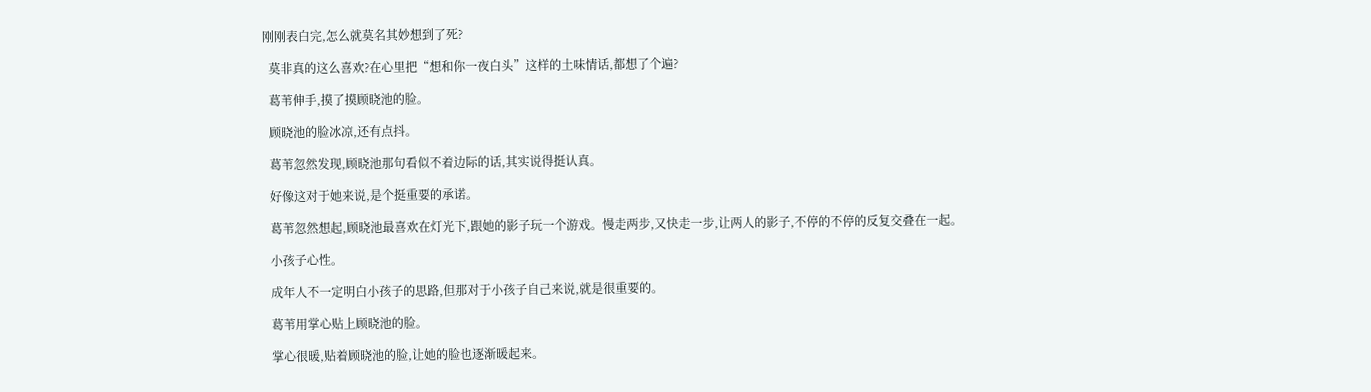刚刚表白完,怎么就莫名其妙想到了死?

  莫非真的这么喜欢?在心里把“想和你一夜白头”这样的土味情话,都想了个遍?

  葛苇伸手,摸了摸顾晓池的脸。

  顾晓池的脸冰凉,还有点抖。

  葛苇忽然发现,顾晓池那句看似不着边际的话,其实说得挺认真。

  好像这对于她来说,是个挺重要的承诺。

  葛苇忽然想起,顾晓池最喜欢在灯光下,跟她的影子玩一个游戏。慢走两步,又快走一步,让两人的影子,不停的不停的反复交叠在一起。

  小孩子心性。

  成年人不一定明白小孩子的思路,但那对于小孩子自己来说,就是很重要的。

  葛苇用掌心贴上顾晓池的脸。

  掌心很暖,贴着顾晓池的脸,让她的脸也逐渐暖起来。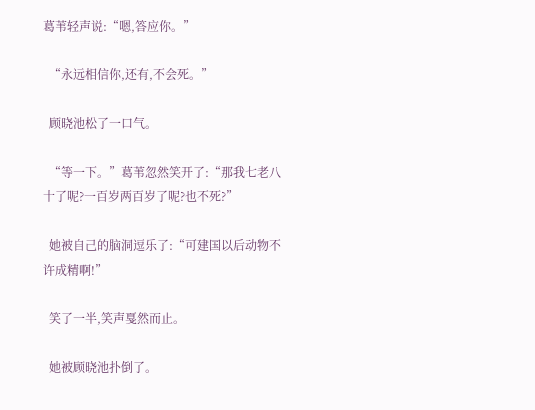葛苇轻声说:“嗯,答应你。”

  “永远相信你,还有,不会死。”

  顾晓池松了一口气。

  “等一下。”葛苇忽然笑开了:“那我七老八十了呢?一百岁两百岁了呢?也不死?”

  她被自己的脑洞逗乐了:“可建国以后动物不许成精啊!”

  笑了一半,笑声戛然而止。

  她被顾晓池扑倒了。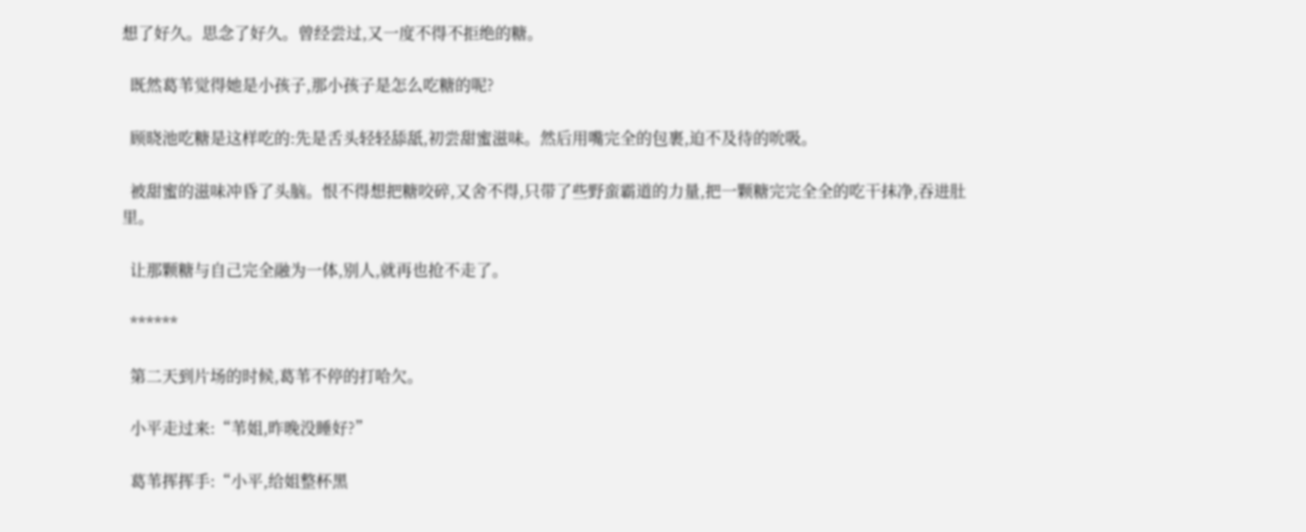想了好久。思念了好久。曾经尝过,又一度不得不拒绝的糖。

  既然葛苇觉得她是小孩子,那小孩子是怎么吃糖的呢?

  顾晓池吃糖是这样吃的:先是舌头轻轻舔舐,初尝甜蜜滋味。然后用嘴完全的包裹,迫不及待的吮吸。

  被甜蜜的滋味冲昏了头脑。恨不得想把糖咬碎,又舍不得,只带了些野蛮霸道的力量,把一颗糖完完全全的吃干抹净,吞进肚里。

  让那颗糖与自己完全融为一体,别人,就再也抢不走了。

  ******

  第二天到片场的时候,葛苇不停的打哈欠。

  小平走过来:“苇姐,昨晚没睡好?”

  葛苇挥挥手:“小平,给姐整杯黑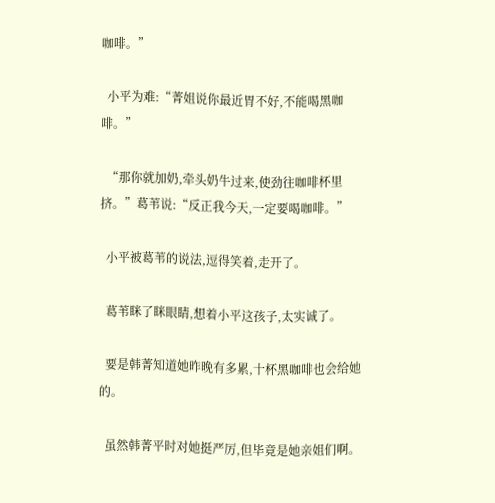咖啡。”

  小平为难:“菁姐说你最近胃不好,不能喝黑咖啡。”

  “那你就加奶,牵头奶牛过来,使劲往咖啡杯里挤。”葛苇说:“反正我今天,一定要喝咖啡。”

  小平被葛苇的说法,逗得笑着,走开了。

  葛苇眯了眯眼睛,想着小平这孩子,太实诚了。

  要是韩菁知道她昨晚有多累,十杯黑咖啡也会给她的。

  虽然韩菁平时对她挺严厉,但毕竟是她亲姐们啊。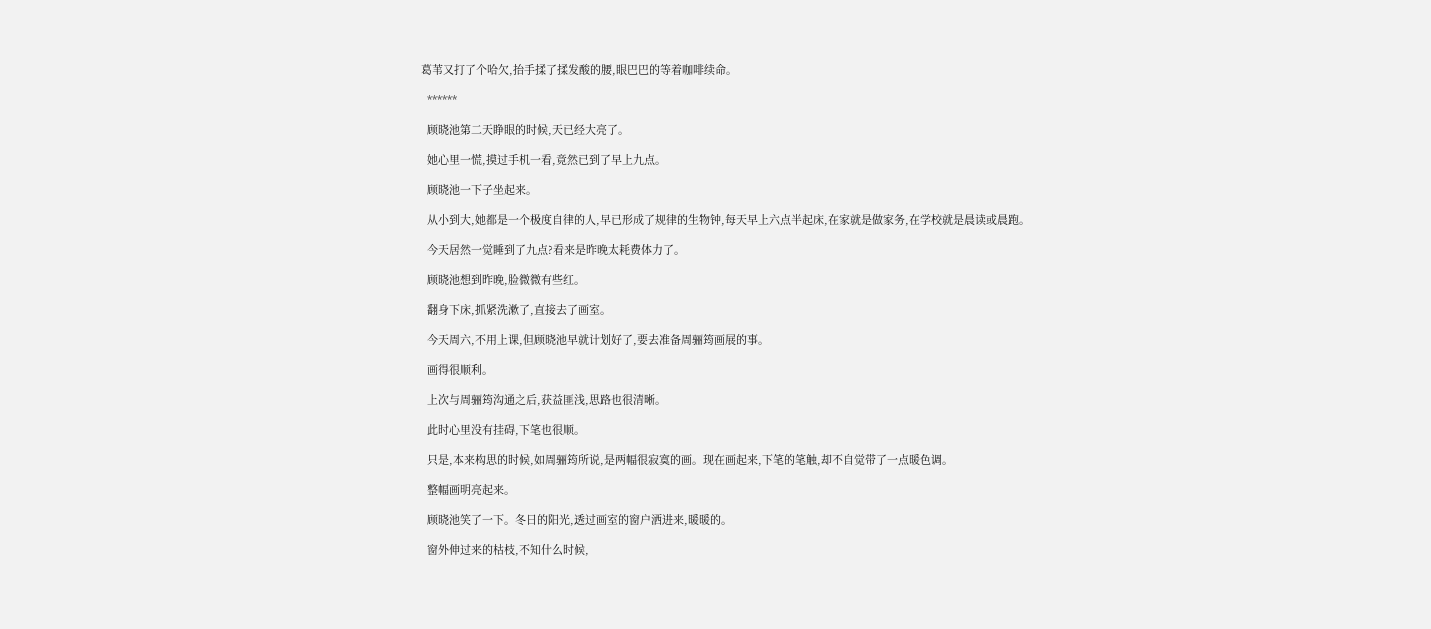葛苇又打了个哈欠,抬手揉了揉发酸的腰,眼巴巴的等着咖啡续命。

  ******

  顾晓池第二天睁眼的时候,天已经大亮了。

  她心里一慌,摸过手机一看,竟然已到了早上九点。

  顾晓池一下子坐起来。

  从小到大,她都是一个极度自律的人,早已形成了规律的生物钟,每天早上六点半起床,在家就是做家务,在学校就是晨读或晨跑。

  今天居然一觉睡到了九点?看来是昨晚太耗费体力了。

  顾晓池想到昨晚,脸微微有些红。

  翻身下床,抓紧洗漱了,直接去了画室。

  今天周六,不用上课,但顾晓池早就计划好了,要去准备周骊筠画展的事。

  画得很顺利。

  上次与周骊筠沟通之后,获益匪浅,思路也很清晰。

  此时心里没有挂碍,下笔也很顺。

  只是,本来构思的时候,如周骊筠所说,是两幅很寂寞的画。现在画起来,下笔的笔触,却不自觉带了一点暖色调。

  整幅画明亮起来。

  顾晓池笑了一下。冬日的阳光,透过画室的窗户洒进来,暖暖的。

  窗外伸过来的枯枝,不知什么时候,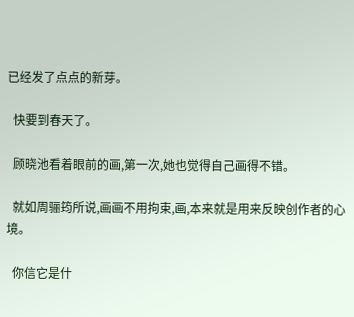已经发了点点的新芽。

  快要到春天了。

  顾晓池看着眼前的画,第一次,她也觉得自己画得不错。

  就如周骊筠所说,画画不用拘束,画,本来就是用来反映创作者的心境。

  你信它是什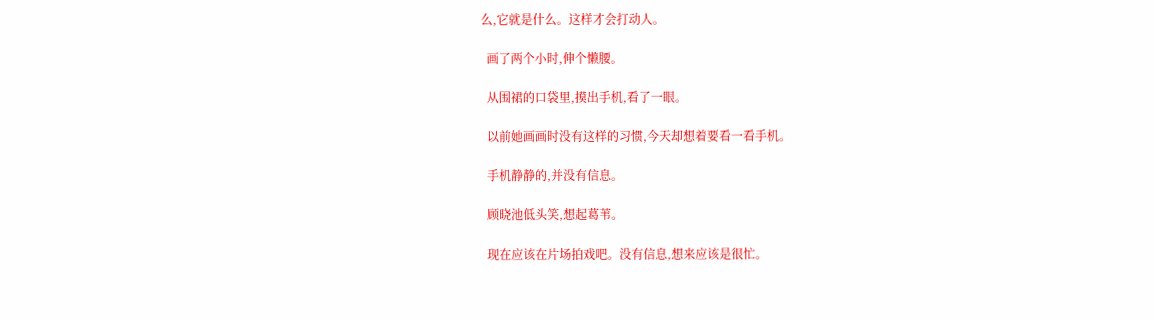么,它就是什么。这样才会打动人。

  画了两个小时,伸个懒腰。

  从围裙的口袋里,摸出手机,看了一眼。

  以前她画画时没有这样的习惯,今天却想着要看一看手机。

  手机静静的,并没有信息。

  顾晓池低头笑,想起葛苇。

  现在应该在片场拍戏吧。没有信息,想来应该是很忙。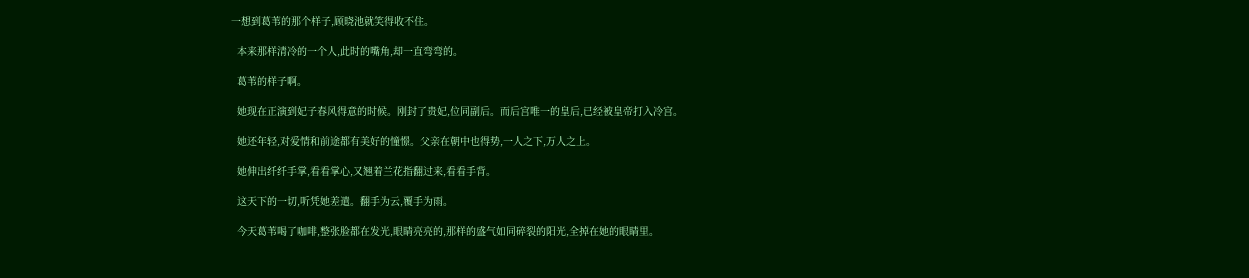一想到葛苇的那个样子,顾晓池就笑得收不住。

  本来那样清冷的一个人,此时的嘴角,却一直弯弯的。

  葛苇的样子啊。

  她现在正演到妃子春风得意的时候。刚封了贵妃,位同副后。而后宫唯一的皇后,已经被皇帝打入冷宫。

  她还年轻,对爱情和前途都有美好的憧憬。父亲在朝中也得势,一人之下,万人之上。

  她伸出纤纤手掌,看看掌心,又翘着兰花指翻过来,看看手背。

  这天下的一切,听凭她差遣。翻手为云,覆手为雨。

  今天葛苇喝了咖啡,整张脸都在发光,眼睛亮亮的,那样的盛气如同碎裂的阳光,全掉在她的眼睛里。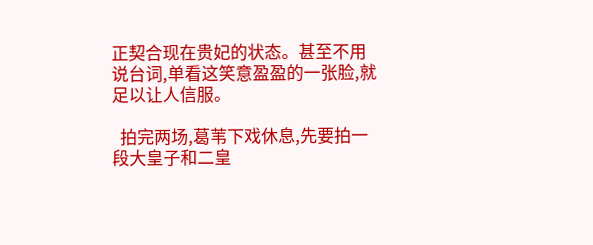正契合现在贵妃的状态。甚至不用说台词,单看这笑意盈盈的一张脸,就足以让人信服。

  拍完两场,葛苇下戏休息,先要拍一段大皇子和二皇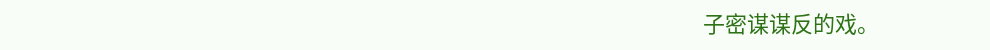子密谋谋反的戏。